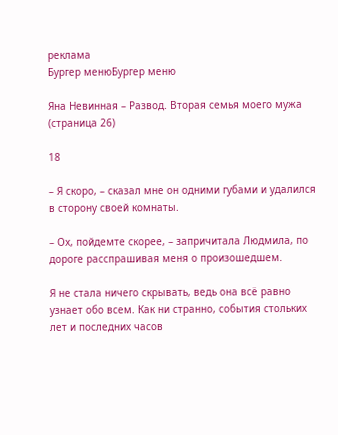реклама
Бургер менюБургер меню

Яна Невинная – Развод. Вторая семья моего мужа (страница 26)

18

– Я скоро, – сказал мне он одними губами и удалился в сторону своей комнаты.

– Ох, пойдемте скорее, – запричитала Людмила, по дороге расспрашивая меня о произошедшем.

Я не стала ничего скрывать, ведь она всё равно узнает обо всем. Как ни странно, события стольких лет и последних часов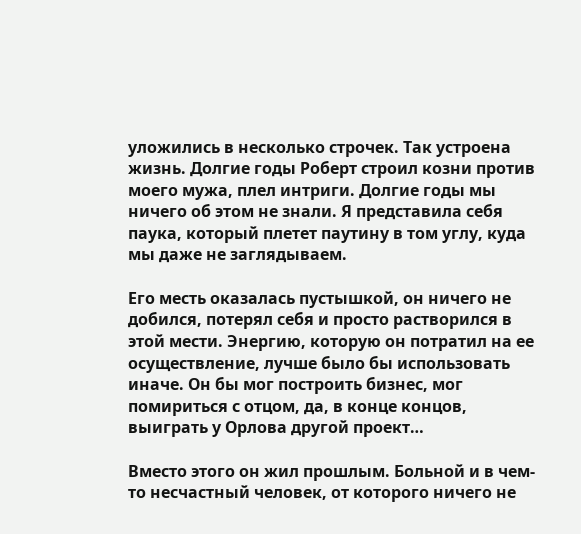уложились в несколько строчек. Так устроена жизнь. Долгие годы Роберт строил козни против моего мужа, плел интриги. Долгие годы мы ничего об этом не знали. Я представила себя паука, который плетет паутину в том углу, куда мы даже не заглядываем.

Его месть оказалась пустышкой, он ничего не добился, потерял себя и просто растворился в этой мести. Энергию, которую он потратил на ее осуществление, лучше было бы использовать иначе. Он бы мог построить бизнес, мог помириться с отцом, да, в конце концов, выиграть у Орлова другой проект…

Вместо этого он жил прошлым. Больной и в чем-то несчастный человек, от которого ничего не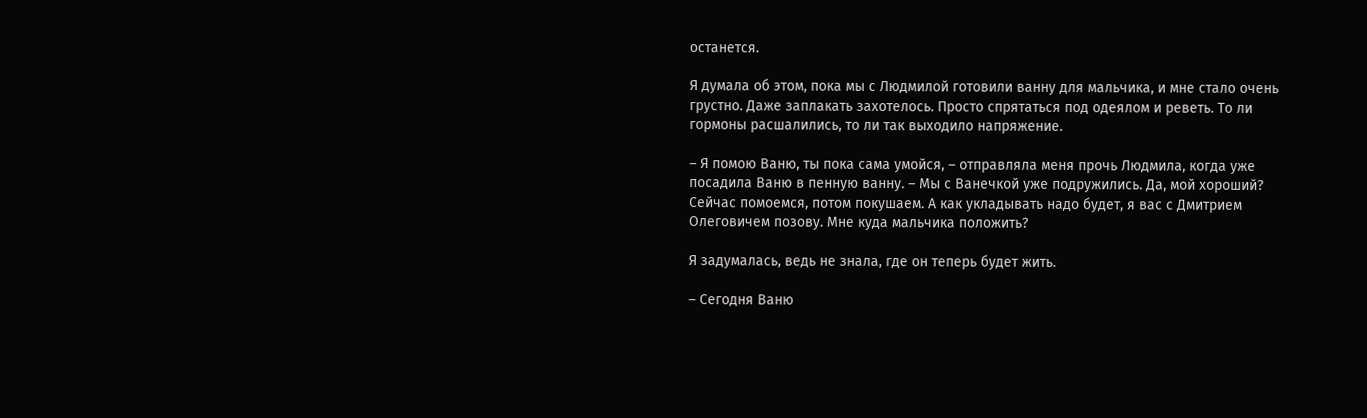останется.

Я думала об этом, пока мы с Людмилой готовили ванну для мальчика, и мне стало очень грустно. Даже заплакать захотелось. Просто спрятаться под одеялом и реветь. То ли гормоны расшалились, то ли так выходило напряжение.

– Я помою Ваню, ты пока сама умойся, – отправляла меня прочь Людмила, когда уже посадила Ваню в пенную ванну. – Мы с Ванечкой уже подружились. Да, мой хороший? Сейчас помоемся, потом покушаем. А как укладывать надо будет, я вас с Дмитрием Олеговичем позову. Мне куда мальчика положить?

Я задумалась, ведь не знала, где он теперь будет жить.

– Сегодня Ваню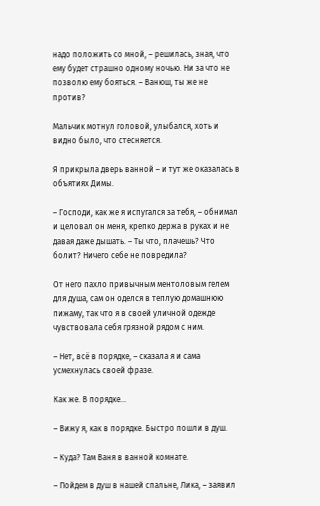надо положить со мной, – решилась, зная, что ему будет страшно одному ночью. Ни за что не позволю ему бояться. – Ванюш, ты же не против?

Мальчик мотнул головой, улыбался, хоть и видно было, что стесняется.

Я прикрыла дверь ванной – и тут же оказалась в объятиях Димы.

– Господи, как же я испугался за тебя, – обнимал и целовал он меня, крепко держа в руках и не давая даже дышать. – Ты что, плачешь? Что болит? Ничего себе не повредила?

От него пахло привычным ментоловым гелем для душа, сам он оделся в теплую домашнюю пижаму, так что я в своей уличной одежде чувствовала себя грязной рядом с ним.

– Нет, всё в порядке, – сказала я и сама усмехнулась своей фразе.

Как же. В порядке…

– Вижу я, как в порядке. Быстро пошли в душ.

– Куда? Там Ваня в ванной комнате.

– Пойдем в душ в нашей спальне, Лика, – заявил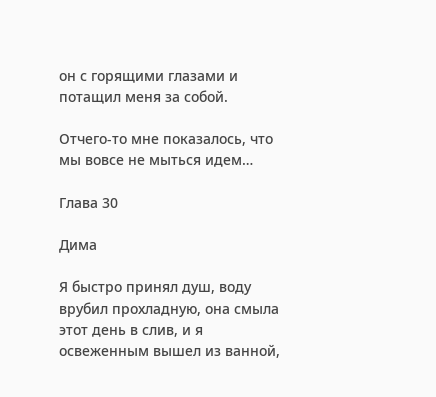он с горящими глазами и потащил меня за собой.

Отчего-то мне показалось, что мы вовсе не мыться идем…

Глава 30

Дима

Я быстро принял душ, воду врубил прохладную, она смыла этот день в слив, и я освеженным вышел из ванной,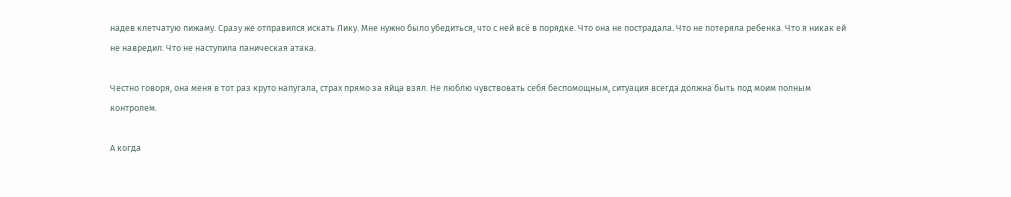надев клетчатую пижаму. Сразу же отправился искать Лику. Мне нужно было убедиться, что с ней всё в порядке. Что она не пострадала. Что не потеряла ребенка. Что я никак ей не навредил. Что не наступила паническая атака.

Честно говоря, она меня в тот раз круто напугала, страх прямо за яйца взял. Не люблю чувствовать себя беспомощным, ситуация всегда должна быть под моим полным контролем.

А когда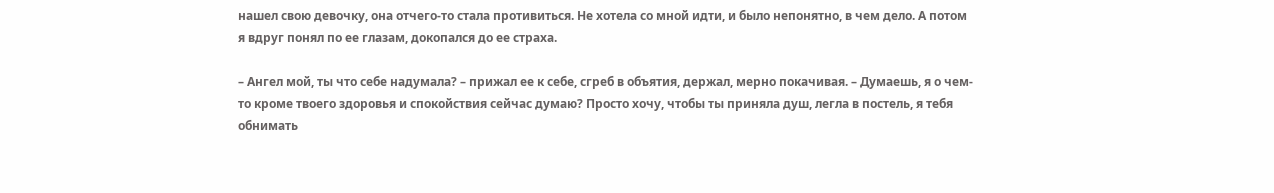нашел свою девочку, она отчего-то стала противиться. Не хотела со мной идти, и было непонятно, в чем дело. А потом я вдруг понял по ее глазам, докопался до ее страха.

– Ангел мой, ты что себе надумала? – прижал ее к себе, сгреб в объятия, держал, мерно покачивая. – Думаешь, я о чем-то кроме твоего здоровья и спокойствия сейчас думаю? Просто хочу, чтобы ты приняла душ, легла в постель, я тебя обнимать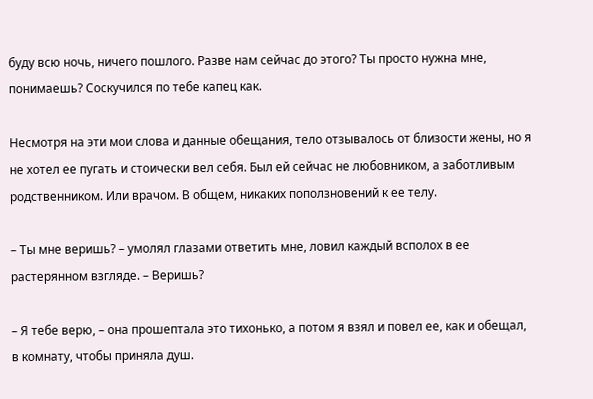буду всю ночь, ничего пошлого. Разве нам сейчас до этого? Ты просто нужна мне, понимаешь? Соскучился по тебе капец как.

Несмотря на эти мои слова и данные обещания, тело отзывалось от близости жены, но я не хотел ее пугать и стоически вел себя. Был ей сейчас не любовником, а заботливым родственником. Или врачом. В общем, никаких поползновений к ее телу.

– Ты мне веришь? – умолял глазами ответить мне, ловил каждый всполох в ее растерянном взгляде. – Веришь?

– Я тебе верю, – она прошептала это тихонько, а потом я взял и повел ее, как и обещал, в комнату, чтобы приняла душ.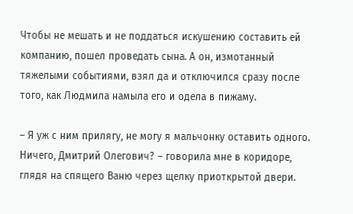Чтобы не мешать и не поддаться искушению составить ей компанию, пошел проведать сына. А он, измотанный тяжелыми событиями, взял да и отключился сразу после того, как Людмила намыла его и одела в пижаму.

– Я уж с ним прилягу, не могу я мальчонку оставить одного. Ничего, Дмитрий Олегович? – говорила мне в коридоре, глядя на спящего Ваню через щелку приоткрытой двери.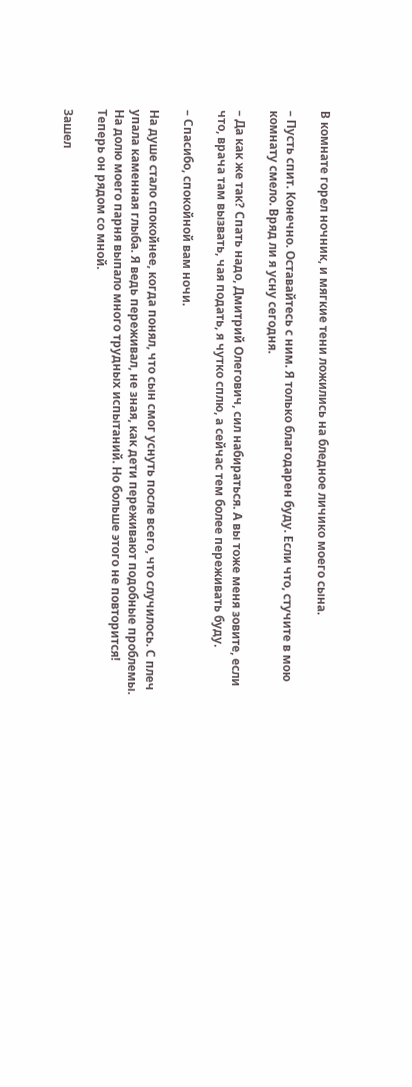В комнате горел ночник, и мягкие тени ложились на бледное личико моего сына.

– Пусть спит. Конечно. Оставайтесь с ним. Я только благодарен буду. Если что, стучите в мою комнату смело. Вряд ли я усну сегодня.

– Да как же так? Спать надо, Дмитрий Олегович, сил набираться. А вы тоже меня зовите, если что, врача там вызвать, чая подать, я чутко сплю, а сейчас тем более переживать буду.

– Спасибо, спокойной вам ночи.

На душе стало спокойнее, когда понял, что сын смог уснуть после всего, что случилось. С плеч упала каменная глыба. Я ведь переживал, не зная, как дети переживают подобные проблемы. На долю моего парня выпало много трудных испытаний. Но больше этого не повторится! Теперь он рядом со мной.

Зашел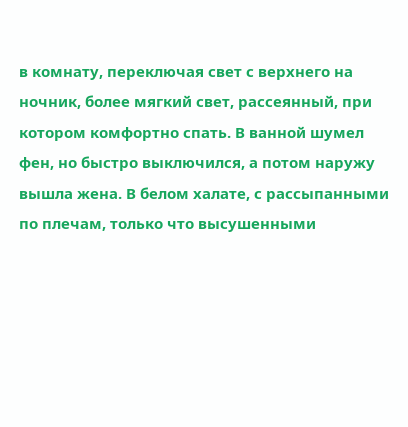в комнату, переключая свет с верхнего на ночник, более мягкий свет, рассеянный, при котором комфортно спать. В ванной шумел фен, но быстро выключился, а потом наружу вышла жена. В белом халате, с рассыпанными по плечам, только что высушенными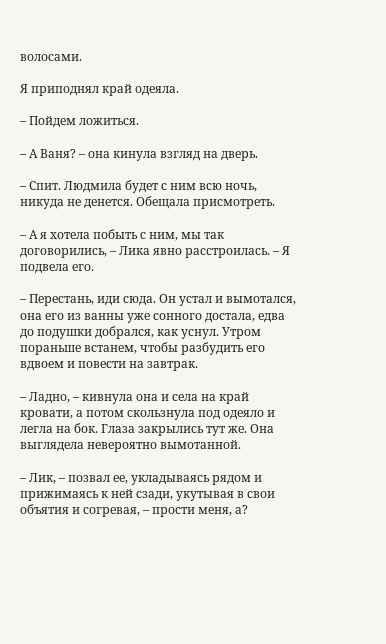волосами.

Я приподнял край одеяла.

– Пойдем ложиться.

– А Ваня? – она кинула взгляд на дверь.

– Спит. Людмила будет с ним всю ночь, никуда не денется. Обещала присмотреть.

– А я хотела побыть с ним, мы так договорились, – Лика явно расстроилась. – Я подвела его.

– Перестань, иди сюда. Он устал и вымотался, она его из ванны уже сонного достала, едва до подушки добрался, как уснул. Утром пораньше встанем, чтобы разбудить его вдвоем и повести на завтрак.

– Ладно, – кивнула она и села на край кровати, а потом скользнула под одеяло и легла на бок. Глаза закрылись тут же. Она выглядела невероятно вымотанной.

– Лик, – позвал ее, укладываясь рядом и прижимаясь к ней сзади, укутывая в свои объятия и согревая, – прости меня, а?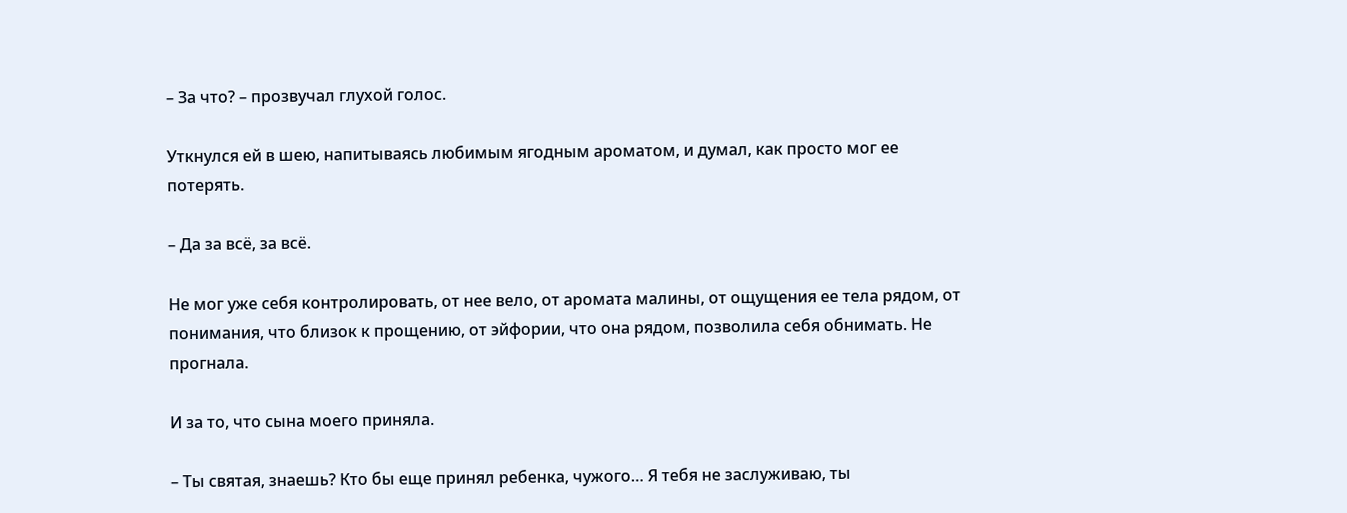– За что? – прозвучал глухой голос.

Уткнулся ей в шею, напитываясь любимым ягодным ароматом, и думал, как просто мог ее потерять.

– Да за всё, за всё.

Не мог уже себя контролировать, от нее вело, от аромата малины, от ощущения ее тела рядом, от понимания, что близок к прощению, от эйфории, что она рядом, позволила себя обнимать. Не прогнала.

И за то, что сына моего приняла.

– Ты святая, знаешь? Кто бы еще принял ребенка, чужого… Я тебя не заслуживаю, ты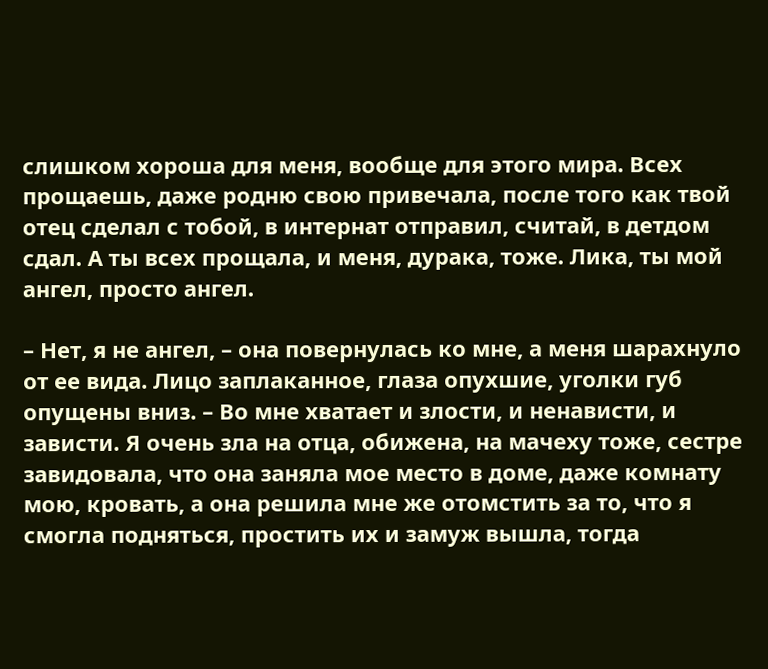слишком хороша для меня, вообще для этого мира. Всех прощаешь, даже родню свою привечала, после того как твой отец сделал с тобой, в интернат отправил, считай, в детдом сдал. А ты всех прощала, и меня, дурака, тоже. Лика, ты мой ангел, просто ангел.

– Нет, я не ангел, – она повернулась ко мне, а меня шарахнуло от ее вида. Лицо заплаканное, глаза опухшие, уголки губ опущены вниз. – Во мне хватает и злости, и ненависти, и зависти. Я очень зла на отца, обижена, на мачеху тоже, сестре завидовала, что она заняла мое место в доме, даже комнату мою, кровать, а она решила мне же отомстить за то, что я смогла подняться, простить их и замуж вышла, тогда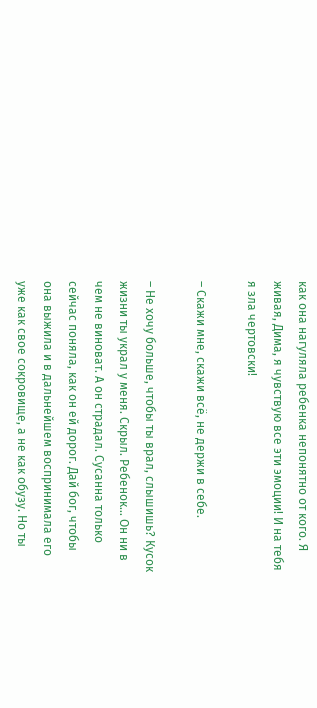как она нагуляла ребенка непонятно от кого. Я живая, Дима, я чувствую все эти эмоции! И на тебя я зла чертовски!

– Скажи мне, скажи всё, не держи в себе.

– Не хочу больше, чтобы ты врал, слышишь? Кусок жизни ты украл у меня. Скрыл. Ребенок… Он ни в чем не виноват. А он страдал. Сусанна только сейчас поняла, как он ей дорог. Дай бог, чтобы она выжила и в дальнейшем воспринимала его уже как свое сокровище, а не как обузу. Но ты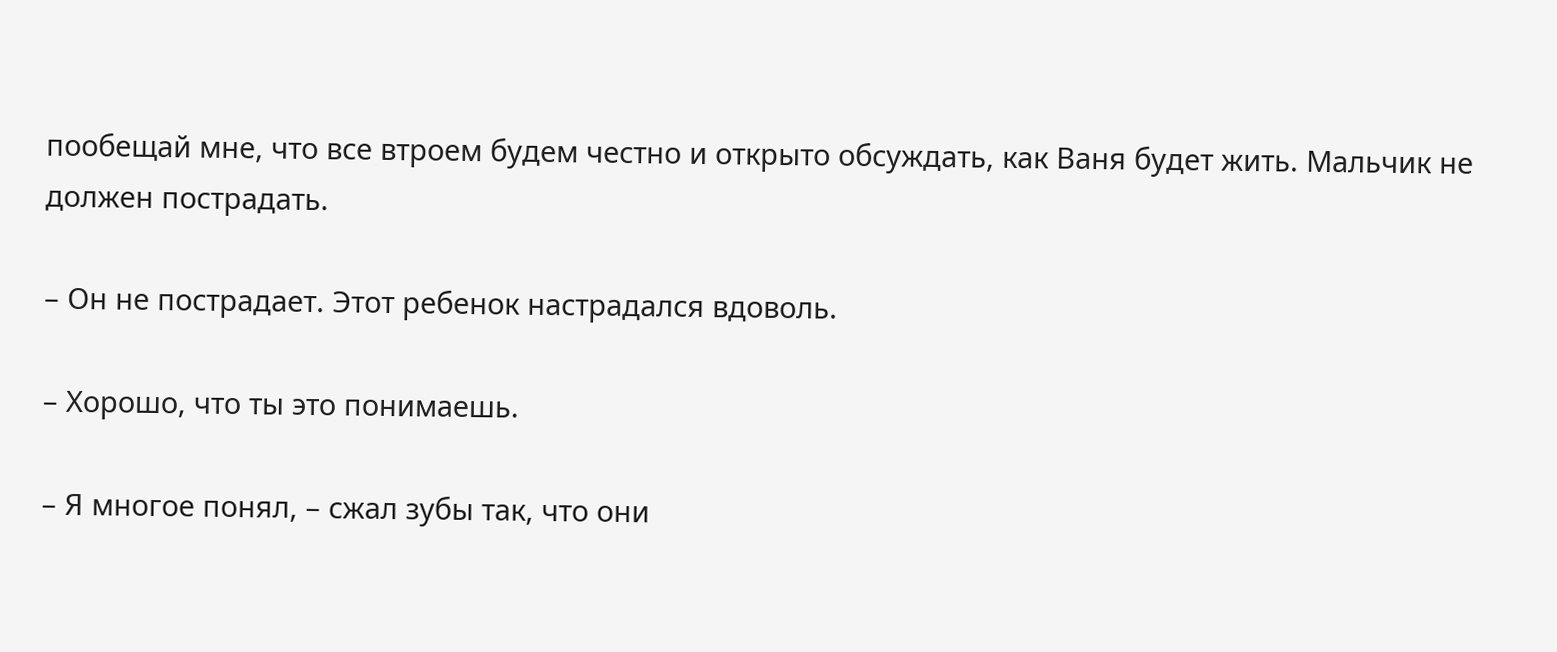пообещай мне, что все втроем будем честно и открыто обсуждать, как Ваня будет жить. Мальчик не должен пострадать.

– Он не пострадает. Этот ребенок настрадался вдоволь.

– Хорошо, что ты это понимаешь.

– Я многое понял, – сжал зубы так, что они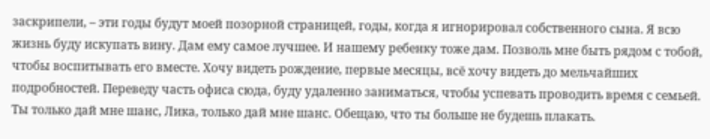заскрипели, – эти годы будут моей позорной страницей, годы, когда я игнорировал собственного сына. Я всю жизнь буду искупать вину. Дам ему самое лучшее. И нашему ребенку тоже дам. Позволь мне быть рядом с тобой, чтобы воспитывать его вместе. Хочу видеть рождение, первые месяцы, всё хочу видеть до мельчайших подробностей. Переведу часть офиса сюда, буду удаленно заниматься, чтобы успевать проводить время с семьей. Ты только дай мне шанс, Лика, только дай мне шанс. Обещаю, что ты больше не будешь плакать.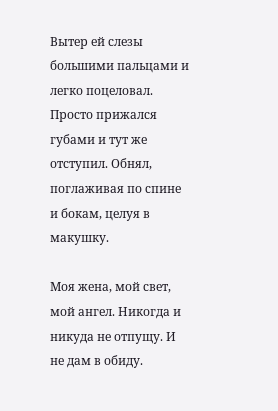Вытер ей слезы большими пальцами и легко поцеловал. Просто прижался губами и тут же отступил. Обнял, поглаживая по спине и бокам, целуя в макушку.

Моя жена, мой свет, мой ангел. Никогда и никуда не отпущу. И не дам в обиду.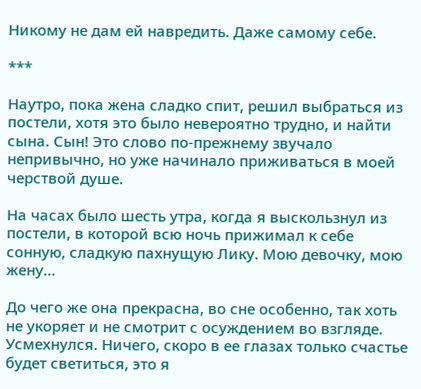Никому не дам ей навредить. Даже самому себе.

***

Наутро, пока жена сладко спит, решил выбраться из постели, хотя это было невероятно трудно, и найти сына. Сын! Это слово по-прежнему звучало непривычно, но уже начинало приживаться в моей черствой душе.

На часах было шесть утра, когда я выскользнул из постели, в которой всю ночь прижимал к себе сонную, сладкую пахнущую Лику. Мою девочку, мою жену…

До чего же она прекрасна, во сне особенно, так хоть не укоряет и не смотрит с осуждением во взгляде. Усмехнулся. Ничего, скоро в ее глазах только счастье будет светиться, это я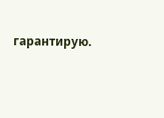гарантирую.